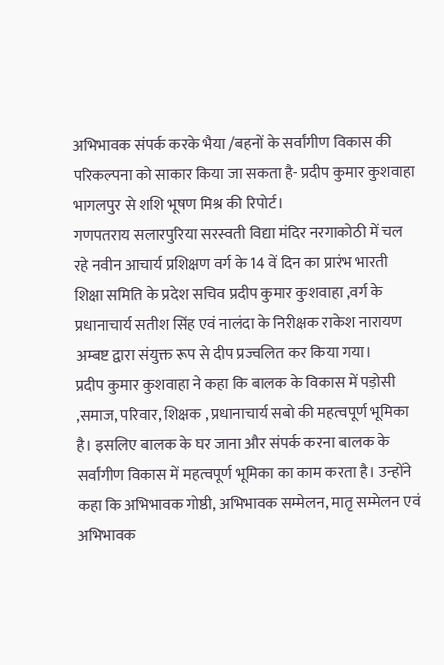अभिभावक संपर्क करके भैया /बहनों के सर्वांगीण विकास की परिकल्पना को साकार किया जा सकता है- प्रदीप कुमार कुशवाहा
भागलपुर से शशि भूषण मिश्र की रिपोर्ट।
गणपतराय सलारपुरिया सरस्वती विद्या मंदिर नरगाकोठी में चल रहे नवीन आचार्य प्रशिक्षण वर्ग के 14 वें दिन का प्रारंभ भारती शिक्षा समिति के प्रदेश सचिव प्रदीप कुमार कुशवाहा ,वर्ग के प्रधानाचार्य सतीश सिंह एवं नालंदा के निरीक्षक राकेश नारायण अम्बष्ट द्वारा संयुक्त रूप से दीप प्रज्वलित कर किया गया।
प्रदीप कुमार कुशवाहा ने कहा कि बालक के विकास में पड़ोसी ,समाज, परिवार, शिक्षक , प्रधानाचार्य सबो की महत्वपूर्ण भूमिका है। इसलिए बालक के घर जाना और संपर्क करना बालक के सर्वांगीण विकास में महत्वपूर्ण भूमिका का काम करता है। उन्होंने कहा कि अभिभावक गोष्ठी, अभिभावक सम्मेलन, मातृ सम्मेलन एवं अभिभावक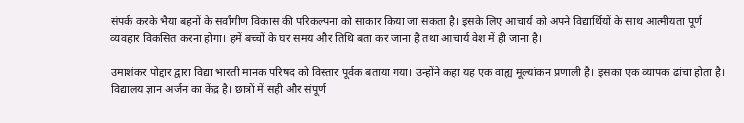संपर्क करके भैया बहनों के सर्वांगीण विकास की परिकल्पना को साकार किया जा सकता है। इसके लिए आचार्य को अपने विद्यार्थियों के साथ आत्मीयता पूर्ण व्यवहार विकसित करना होगा। हमें बच्चों के घर समय और तिथि बता कर जाना है तथा आचार्य वेश में ही जाना है।

उमाशंकर पोद्दार द्वारा विद्या भारती मानक परिषद को विस्तार पूर्वक बताया गया। उन्होंने कहा यह एक वाह्य मूल्यांकन प्रणाली है। इसका एक व्यापक ढांचा होता है। विद्यालय ज्ञान अर्जन का केंद्र है। छात्रों में सही और संपूर्ण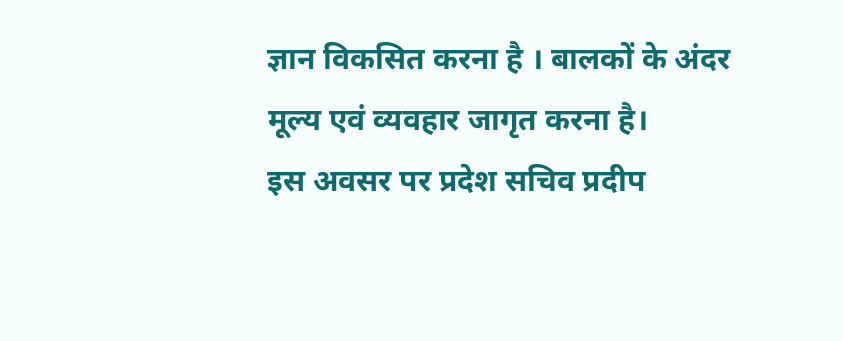ज्ञान विकसित करना है । बालकों के अंदर मूल्य एवं व्यवहार जागृत करना है।
इस अवसर पर प्रदेश सचिव प्रदीप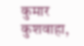कुमार कुशवाहा,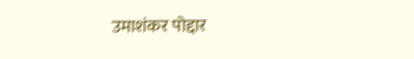उमाशंकर पोद्दार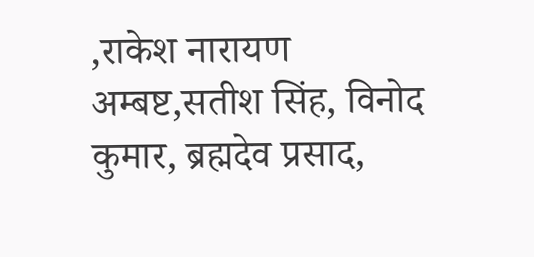,राकेश नारायण अम्बष्ट,सतीश सिंह, विनोद कुमार, ब्रह्मदेव प्रसाद,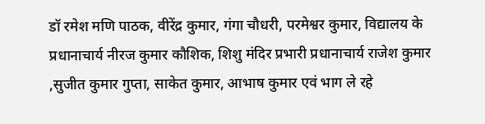डॉ रमेश मणि पाठक, वीरेंद्र कुमार, गंगा चौधरी, परमेश्वर कुमार, विद्यालय के प्रधानाचार्य नीरज कुमार कौशिक, शिशु मंदिर प्रभारी प्रधानाचार्य राजेश कुमार ,सुजीत कुमार गुप्ता, साकेत कुमार, आभाष कुमार एवं भाग ले रहे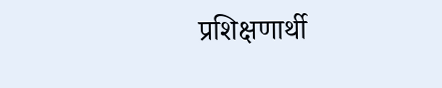प्रशिक्षणार्थी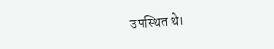उपस्थित थे।